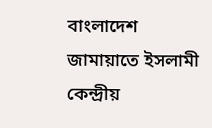বাংলাদেশ জামায়াতে ইসলামী কেন্দ্রীয়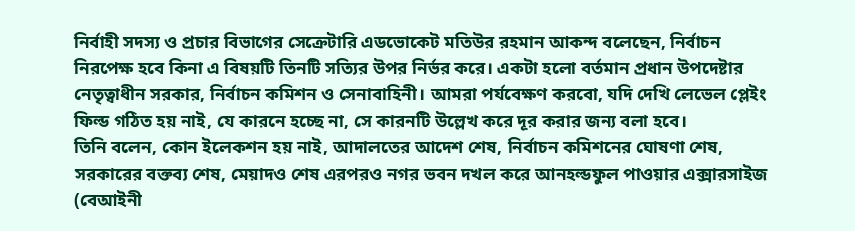নির্বাহী সদস্য ও প্রচার বিভাগের সেক্রেটারি এডভোকেট মতিউর রহমান আকন্দ বলেছেন, নির্বাচন নিরপেক্ষ হবে কিনা এ বিষয়টি তিনটি সত্যির উপর নির্ভর করে। একটা হলো বর্তমান প্রধান উপদেষ্টার নেতৃত্বাধীন সরকার, নির্বাচন কমিশন ও সেনাবাহিনী। আমরা পর্যবেক্ষণ করবো, যদি দেখি লেভেল প্লেইং ফিল্ড গঠিত হয় নাই, যে কারনে হচ্ছে না, সে কারনটি উল্লেখ করে দূর করার জন্য বলা হবে।
তিনি বলেন, কোন ইলেকশন হয় নাই, আদালতের আদেশ শেষ, নির্বাচন কমিশনের ঘোষণা শেষ, সরকারের বক্তব্য শেষ, মেয়াদও শেষ এরপরও নগর ভবন দখল করে আনহল্ডফুল পাওয়ার এক্সারসাইজ (বেআইনী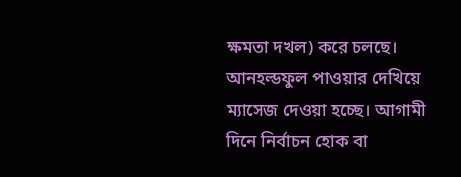ক্ষমতা দখল) করে চলছে। আনহল্ডফুল পাওয়ার দেখিয়ে ম্যাসেজ দেওয়া হচ্ছে। আগামী দিনে নির্বাচন হোক বা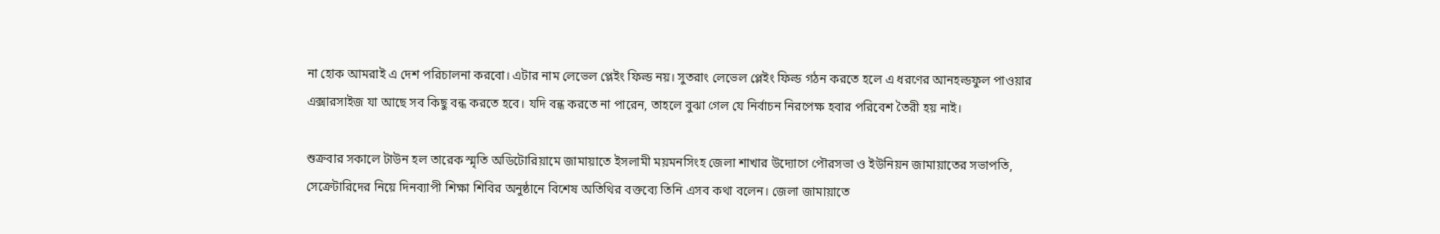না হোক আমরাই এ দেশ পরিচালনা করবো। এটার নাম লেভেল প্লেইং ফিল্ড নয়। সুতরাং লেভেল প্লেইং ফিল্ড গঠন করতে হলে এ ধরণের আনহল্ডফুল পাওয়ার এক্সারসাইজ যা আছে সব কিছু বন্ধ করতে হবে। যদি বন্ধ করতে না পারেন, তাহলে বুঝা গেল যে নির্বাচন নিরপেক্ষ হবার পরিবেশ তৈরী হয় নাই।

শুক্রবার সকালে টাউন হল তারেক স্মৃতি অডিটোরিয়ামে জামায়াতে ইসলামী ময়মনসিংহ জেলা শাখার উদ্যোগে পৌরসভা ও ইউনিয়ন জামায়াতের সভাপতি, সেক্রেটারিদের নিয়ে দিনব্যাপী শিক্ষা শিবির অনুষ্ঠানে বিশেষ অতিথির বক্তব্যে তিনি এসব কথা বলেন। জেলা জামায়াতে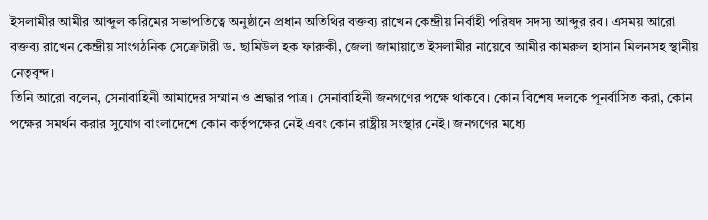ইসলামীর আমীর আব্দুল করিমের সভাপতিত্বে অনুষ্ঠানে প্রধান অতিথির বক্তব্য রাখেন কেন্দ্রীয় নির্বাহী পরিষদ সদস্য আব্দুর রব। এসময় আরো বক্তব্য রাখেন কেন্দ্রীয় সাংগঠনিক সেক্রেটারী ড. ছামিউল হক ফারুকী, জেলা জামায়াতে ইসলামীর নায়েবে আমীর কামরুল হাসান মিলনসহ স্থানীয় নেতৃবৃন্দ।
তিনি আরো বলেন, সেনাবাহিনী আমাদের সম্মান ও শ্রদ্ধার পাত্র। সেনাবাহিনী জনগণের পক্ষে থাকবে। কোন বিশেষ দলকে পূনর্বাসিত করা, কোন পক্ষের সমর্থন করার সুযোগ বাংলাদেশে কোন কর্তৃপক্ষের নেই এবং কোন রাষ্ট্রীয় সংস্থার নেই। জনগণের মধ্যে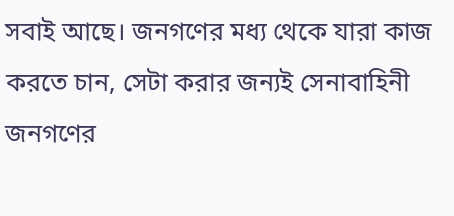সবাই আছে। জনগণের মধ্য থেকে যারা কাজ করতে চান, সেটা করার জন্যই সেনাবাহিনী জনগণের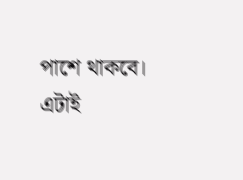পাশে থাকবে। এটাই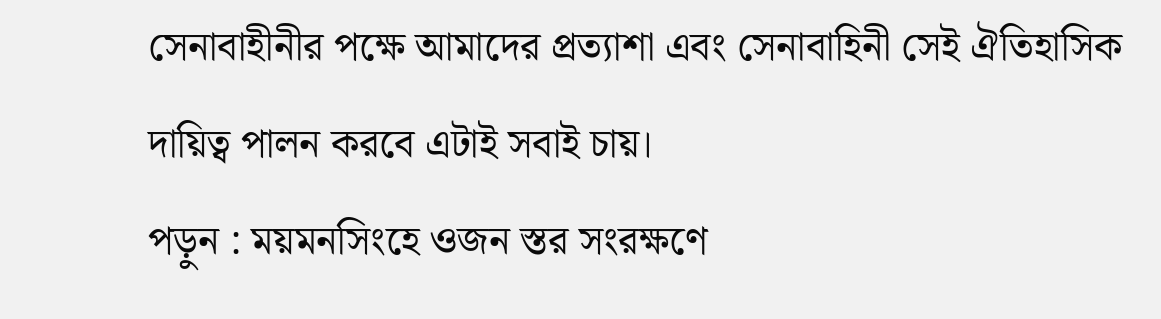সেনাবাহীনীর পক্ষে আমাদের প্রত্যাশা এবং সেনাবাহিনী সেই ঐতিহাসিক দায়িত্ব পালন করবে এটাই সবাই চায়।
পড়ুন : ময়মনসিংহে ওজন স্তর সংরক্ষণে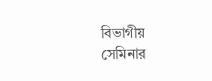বিভাগীয় সেমিনার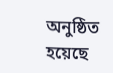অনুষ্ঠিত হয়েছে